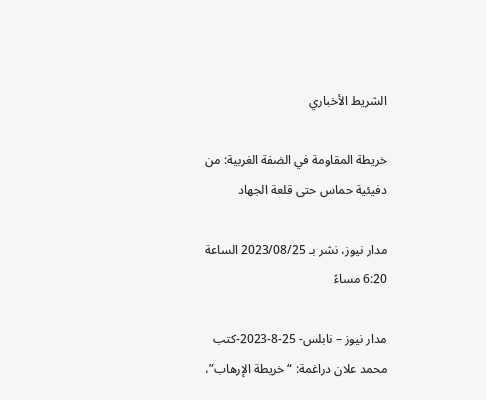الشريط الأخباري

خريطة المقاومة في الضفة الغربية: من دفيئية حماس حتى قلعة الجهاد

مدار نيوز، نشر بـ 2023/08/25 الساعة 6:20 مساءً

مدار نيوز – نابلس- 25-8-2023-كتب محمد علان دراغمة: “خريطة الإرهاب”،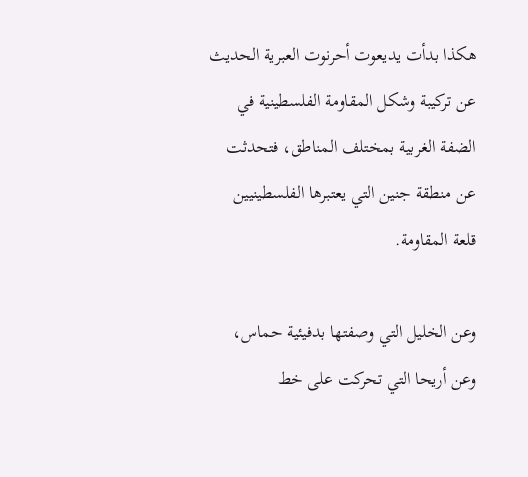هكذا بدأت يديعوت أحرنوت العبرية الحديث عن تركيبة وشكل المقاومة الفلسطينية في الضفة الغربية بمختلف المناطق، فتحدثت عن منطقة جنين التي يعتبرها الفلسطينيين قلعة المقاومة.

وعن الخليل التي وصفتها بدفيئية حماس، وعن أريحا التي تحركت على خط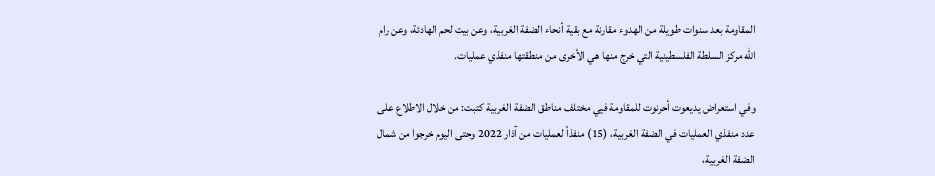المقاومة بعد سنوات طويلة من الهدوء مقارنة مع بقية أنحاء الضفة الغربية، وعن بيت لحم الهادئة، وعن رام الله مركز السلطة الفلسطينية التي خرج منها هي الأخرى من منطقتها منفذي عمليات.

وفي استعراض يديعوت أحرنوت للمقاومة فيي مختلف مناطق الضفة الغربية كتبت: من خلال الاطلاع على عدد منفذي العمليات في الضفة الغربية، (15) منفذاً لعمليات من آذار 2022 وحتى اليوم خرجوا من شمال الضفة الغربية،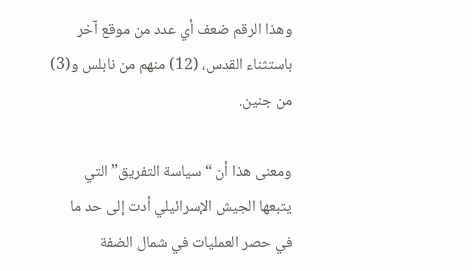وهذا الرقم ضعف أي عدد من موقع آخر باستثناء القدس، (12) منهم من نابلس و(3) من جنين.

ومعنى هذا أن “سياسة التفريق” التي يتبعها الجيش الإسرائيلي أدت إلى حد ما في حصر العمليات في شمال الضفة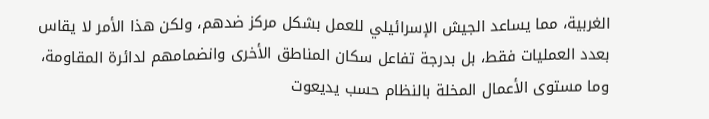الغربية، مما يساعد الجيش الإسرائيلي للعمل بشكل مركز ضدهم، ولكن هذا الأمر لا يقاس بعدد العمليات فقط، بل بدرجة تفاعل سكان المناطق الأخرى وانضمامهم لدائرة المقاومة، وما مستوى الأعمال المخلة بالنظام حسب يديعوت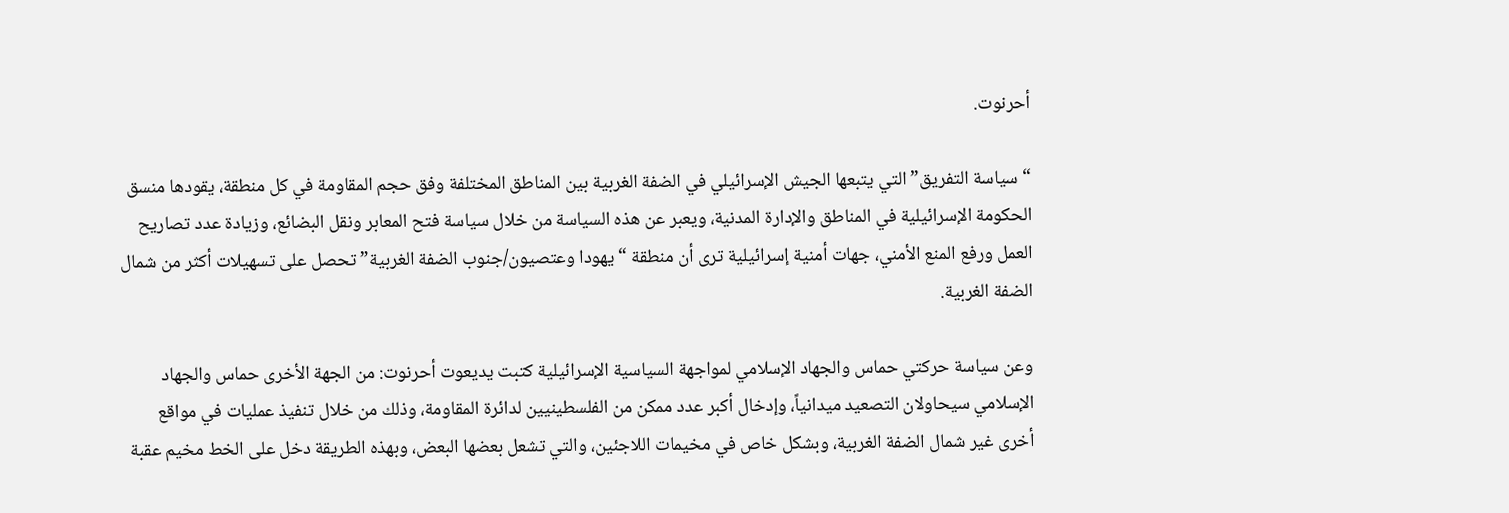أحرنوت.

“سياسة التفريق” التي يتبعها الجيش الإسرائيلي في الضفة الغربية بين المناطق المختلفة وفق حجم المقاومة في كل منطقة، يقودها منسق الحكومة الإسرائيلية في المناطق والإدارة المدنية، ويعبر عن هذه السياسة من خلال سياسة فتح المعابر ونقل البضائع، وزيادة عدد تصاريح العمل ورفع المنع الأمني، جهات أمنية إسرائيلية ترى أن منطقة “يهودا وعتصيون/جنوب الضفة الغربية” تحصل على تسهيلات أكثر من شمال الضفة الغربية.

وعن سياسة حركتي حماس والجهاد الإسلامي لمواجهة السياسية الإسرائيلية كتبت يديعوت أحرنوت: من الجهة الأخرى حماس والجهاد الإسلامي سيحاولان التصعيد ميدانياً، وإدخال أكبر عدد ممكن من الفلسطينيين لدائرة المقاومة، وذلك من خلال تنفيذ عمليات في مواقع أخرى غير شمال الضفة الغربية، وبشكل خاص في مخيمات اللاجئين، والتي تشعل بعضها البعض، وبهذه الطريقة دخل على الخط مخيم عقبة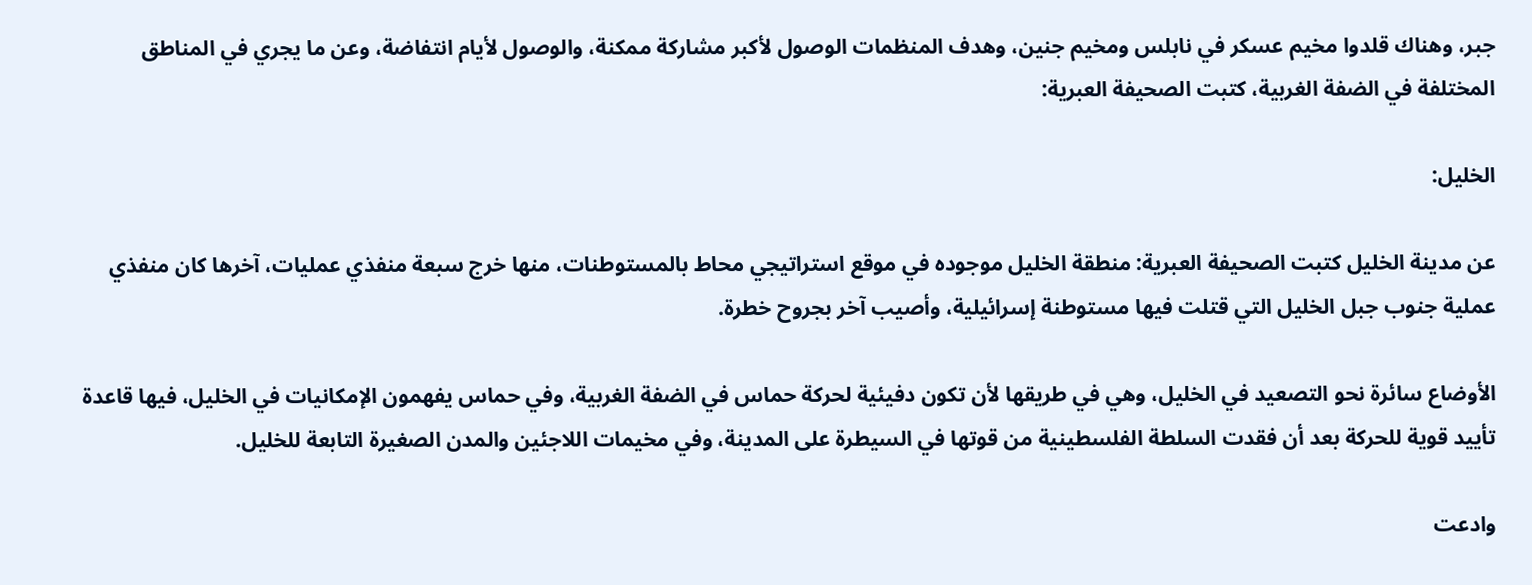جبر، وهناك قلدوا مخيم عسكر في نابلس ومخيم جنين، وهدف المنظمات الوصول لأكبر مشاركة ممكنة، والوصول لأيام انتفاضة، وعن ما يجري في المناطق المختلفة في الضفة الغربية، كتبت الصحيفة العبرية:

الخليل:

عن مدينة الخليل كتبت الصحيفة العبرية: منطقة الخليل موجوده في موقع استراتيجي محاط بالمستوطنات، منها خرج سبعة منفذي عمليات، آخرها كان منفذي عملية جنوب جبل الخليل التي قتلت فيها مستوطنة إسرائيلية، وأصيب آخر بجروح خطرة.

الأوضاع سائرة نحو التصعيد في الخليل، وهي في طريقها لأن تكون دفيئية لحركة حماس في الضفة الغربية، وفي حماس يفهمون الإمكانيات في الخليل، فيها قاعدة تأييد قوية للحركة بعد أن فقدت السلطة الفلسطينية من قوتها في السيطرة على المدينة، وفي مخيمات اللاجئين والمدن الصغيرة التابعة للخليل.

وادعت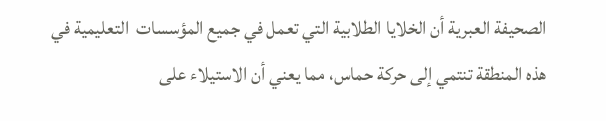الصحيفة العبرية أن الخلايا الطلابية التي تعمل في جميع المؤسسات  التعليمية في هذه المنطقة تنتمي إلى حركة حماس، مما يعني أن الاستيلاء على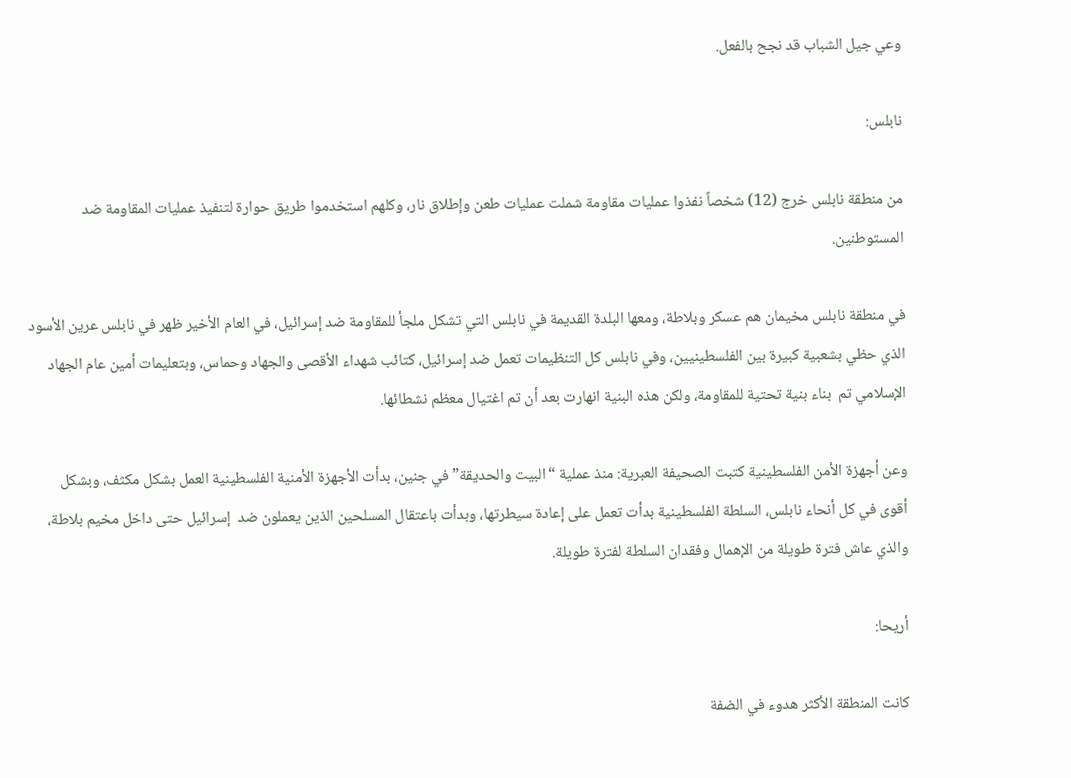وعي جيل الشباب قد نجح بالفعل.

نابلس:

من منطقة نابلس خرج (12) شخصاً نفذوا عمليات مقاومة شملت عمليات طعن وإطلاق نار، وكلهم استخدموا طريق حوارة لتنفيذ عمليات المقاومة ضد المستوطنين.

في منطقة نابلس مخيمان هم عسكر وبلاطة، ومعها البلدة القديمة في نابلس التي تشكل ملجأ للمقاومة ضد إسرائيل، في العام الأخير ظهر في نابلس عرين الأسود الذي حظي بشعبية كبيرة بين الفلسطينيين، وفي نابلس كل التنظيمات تعمل ضد إسرائيل، كتائب شهداء الأقصى والجهاد وحماس، وبتعليمات أمين عام الجهاد الإسلامي تم  بناء بنية تحتية للمقاومة، ولكن هذه البنية انهارت بعد أن تم اغتيال معظم نشطائها.

وعن أجهزة الأمن الفلسطينية كتبت الصحيفة العبرية: منذ عملية “البيت والحديقة” في جنين، بدأت الأجهزة الأمنية الفلسطينية العمل بشكل مكثف، وبشكل أقوى في كل أنحاء نابلس، السلطة الفلسطينية بدأت تعمل على إعادة سيطرتها، وبدأت باعتقال المسلحين الذين يعملون ضد  إسرائيل حتى داخل مخيم بلاطة، والذي عاش فترة طويلة من الإهمال وفقدان السلطة لفترة طويلة.

أريحا:

كانت المنطقة الأكثر هدوء في الضفة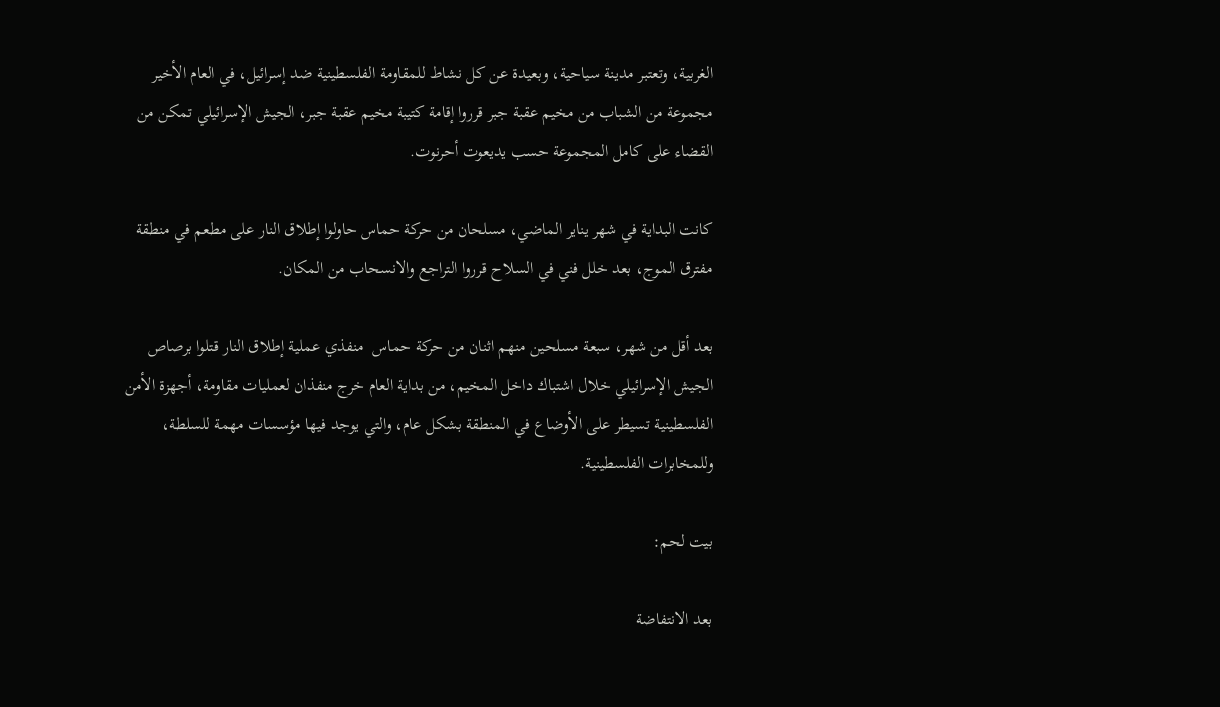الغربية، وتعتبر مدينة سياحية، وبعيدة عن كل نشاط للمقاومة الفلسطينية ضد إسرائيل، في العام الأخير مجموعة من الشباب من مخيم عقبة جبر قرروا إقامة كتيبة مخيم عقبة جبر، الجيش الإسرائيلي تمكن من القضاء على كامل المجموعة حسب يديعوت أحرنوت.

كانت البداية في شهر يناير الماضي، مسلحان من حركة حماس حاولوا إطلاق النار على مطعم في منطقة مفترق الموج، بعد خلل فني في السلاح قرروا التراجع والانسحاب من المكان.

بعد أقل من شهر، سبعة مسلحين منهم اثنان من حركة حماس  منفذي عملية إطلاق النار قتلوا برصاص الجيش الإسرائيلي خلال اشتباك داخل المخيم، من بداية العام خرج منفذان لعمليات مقاومة، أجهزة الأمن الفلسطينية تسيطر على الأوضاع في المنطقة بشكل عام، والتي يوجد فيها مؤسسات مهمة للسلطة، وللمخابرات الفلسطينية.

بيت لحم:

بعد الانتفاضة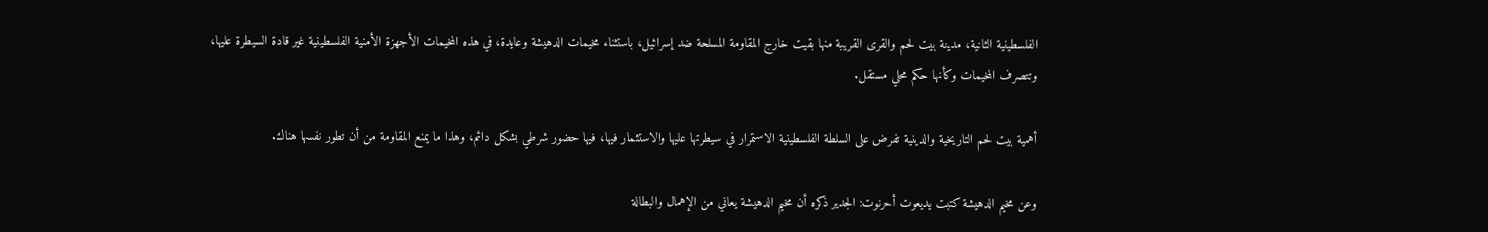الفلسطينية الثانية، مدينة بيت لحم والقرى القريبة منها بقيت خارج المقاومة المسلحة ضد إسرائيل، باستثناء مخيمات الدهيشة وعايدة، في هذه المخيمات الأجهزة الأمنية الفلسطينية غير قادة السيطرة عليها، وتتصرف المخيمات وكأنها حكم محلي مستقل.

أهمية بيت لحم التاريخية والدينية تفرض على السلطة الفلسطينية الاستمرار في سيطرتها عليها والاستثمار فيها، فيها حضور شرطي بشكل دائم، وهذا ما يمنع المقاومة من أن تطور نفسها هناك.

وعن مخيم الدهيشة كتبت يديعوت أحرنوت: الجدير ذكره أن مخيم الدهيشة يعاني من الإهمال والبطالة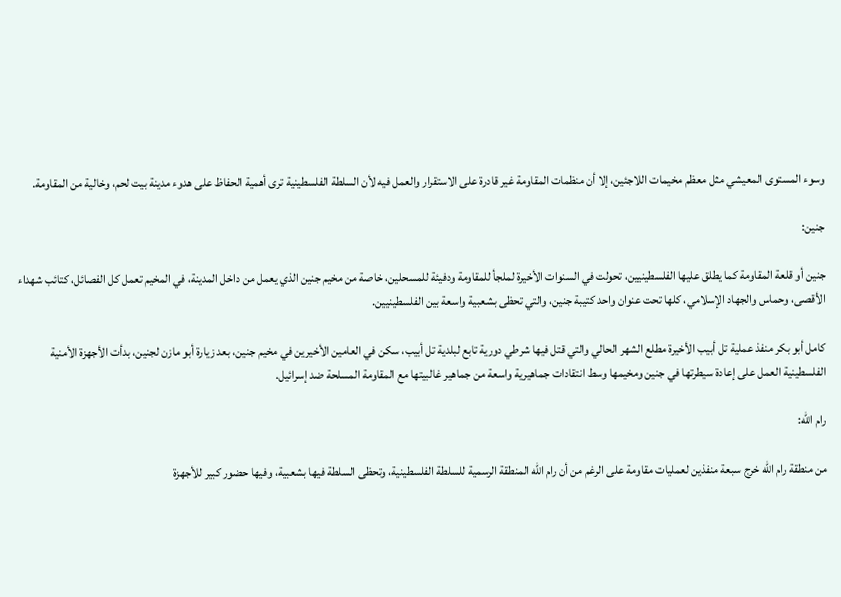وسوء المستوى المعيشي مثل معظم مخيمات اللاجئين، إلا أن منظمات المقاومة غير قادرة على الاستقرار والعمل فيه لأن السلطة الفلسطينية ترى أهمية الحفاظ على هدوء مدينة بيت لحم، وخالية من المقاومة.

جنين:

جنين أو قلعة المقاومة كما يطلق عليها الفلسطينيين، تحولت في السنوات الأخيرة لملجأ للمقاومة ودفيئة للمسحلين، خاصة من مخيم جنين الذي يعمل من داخل المدينة، في المخيم تعمل كل الفصائل، كتائب شهداء الأقصى، وحماس والجهاد الإسلامي، كلها تحت عنوان واحد كتيبة جنين، والتي تحظى بشعبية واسعة بين الفلسطينيين.

كامل أبو بكر منفذ عملية تل أبيب الأخيرة مطلع الشهر الحالي والتي قتل فيها شرطي دورية تابع لبلدية تل أبيب، سكن في العامين الأخيرين في مخيم جنين، بعد زيارة أبو مازن لجنين، بدأت الأجهزة الأمنية الفلسطينية العمل على إعادة سيطرتها في جنين ومخيمها وسط انتقادات جماهيرية واسعة من جماهير غالبيتها مع المقاومة المسلحة ضد إسرائيل.

رام الله:

من منطقة رام الله خرج سبعة منفذين لعمليات مقاومة على الرغم من أن رام الله المنطقة الرسمية للسلطة الفلسطينية، وتحظى السلطة فيها بشعبية، وفيها حضور كبير للأجهزة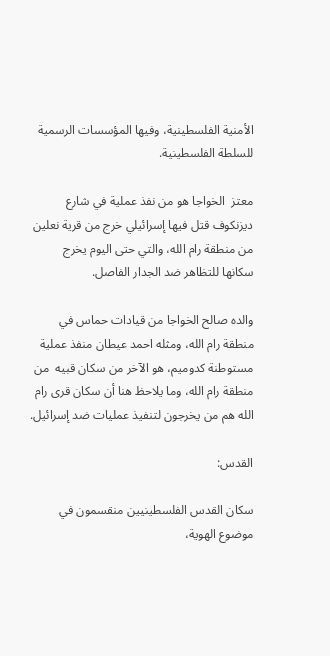الأمنية الفلسطينية، وفيها المؤسسات الرسمية للسلطة الفلسطينية.

معتز  الخواجا هو من نفذ عملية في شارع ديزنكوف قتل فيها إسرائيلي خرج من قرية نعلين من منطقة رام الله، والتي حتى اليوم يخرج سكانها للتظاهر ضد الجدار الفاصل.

والده صالح الخواجا من قيادات حماس في منطقة رام الله، ومثله احمد عيطان منفذ عملية مستوطنة كدوميم، هو الآخر من سكان قبيه  من منطقة رام الله، وما يلاحظ هنا أن سكان قرى رام الله هم من يخرجون لتنفيذ عمليات ضد إسرائيل.

القدس:

سكان القدس الفلسطينيين منقسمون في موضوع الهوية،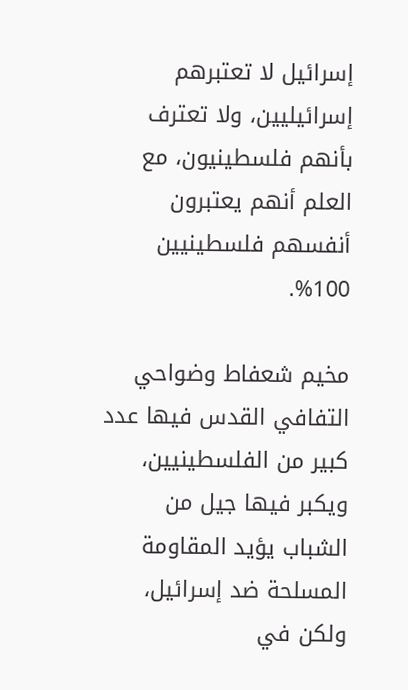إسرائيل لا تعتبرهم إسرائيليين، ولا تعترف بأنهم فلسطينيون، مع العلم أنهم يعتبرون أنفسهم فلسطينيين 100%.

مخيم شعفاط وضواحي التفافي القدس فيها عدد كبير من الفلسطينيين، ويكبر فيها جيل من الشباب يؤيد المقاومة المسلحة ضد إسرائيل، ولكن في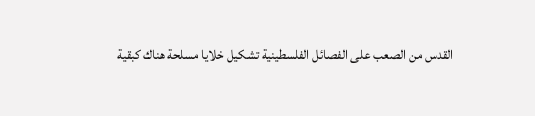القدس من الصعب على الفصائل الفلسطينية تشكيل خلايا مسلحة هناك كبقية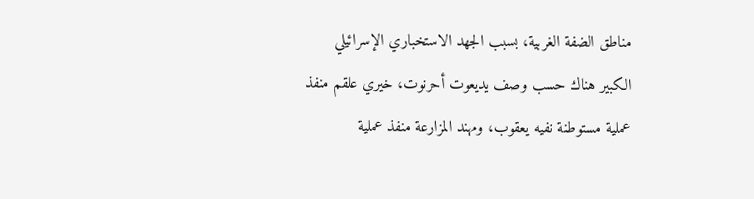مناطق الضفة الغربية، بسبب الجهد الاستخباري الإسرائيلي الكبير هناك حسب وصف يديعوت أحرنوت، خيري علقم منفذ عملية مستوطنة نفيه يعقوب، ومهند المزارعة منفذ عملية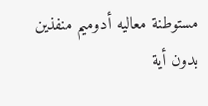مستوطنة معاليه أدوميم منفذين بدون أية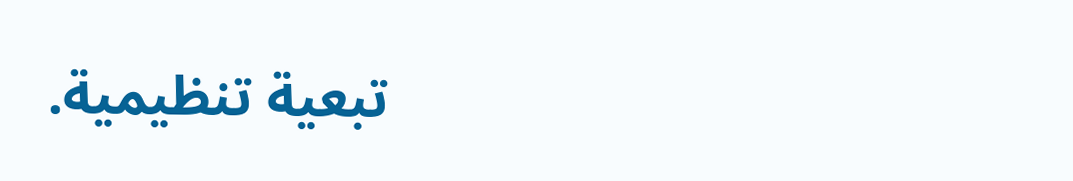تبعية تنظيمية.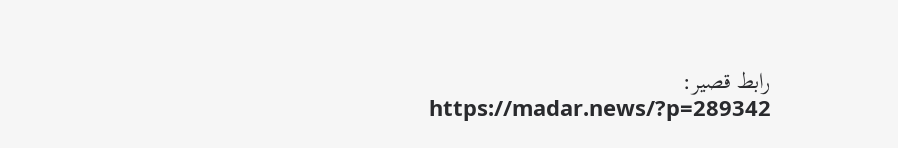رابط قصير:
https://madar.news/?p=289342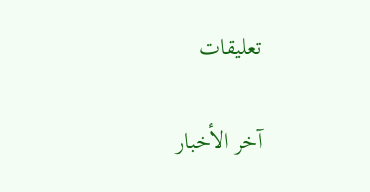تعليقات

آخر الأخبار